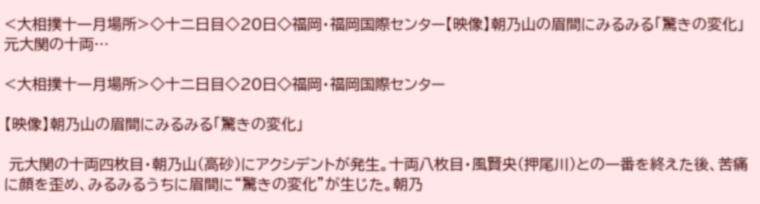<大相撲十一月場所>◇十二日目◇20日◇福岡・福岡国際センター【映像】朝乃山の眉間にみるみる「驚きの変化」 元大関の十両…

<大相撲十一月場所>◇十二日目◇20日◇福岡・福岡国際センター

【映像】朝乃山の眉間にみるみる「驚きの変化」

 元大関の十両四枚目・朝乃山(高砂)にアクシデントが発生。十両八枚目・風賢央(押尾川)との一番を終えた後、苦痛に顔を歪め、みるみるうちに眉間に“驚きの変化”が生じた。朝乃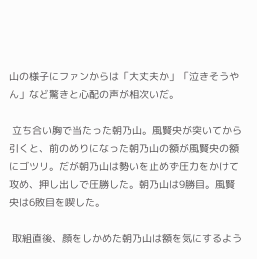山の様子にファンからは「大丈夫か」「泣きそうやん」など驚きと心配の声が相次いだ。

 立ち合い胸で当たった朝乃山。風賢央が突いてから引くと、前のめりになった朝乃山の額が風賢央の額にゴツリ。だが朝乃山は勢いを止めず圧力をかけて攻め、押し出しで圧勝した。朝乃山は9勝目。風賢央は6敗目を喫した。

 取組直後、顔をしかめた朝乃山は額を気にするよう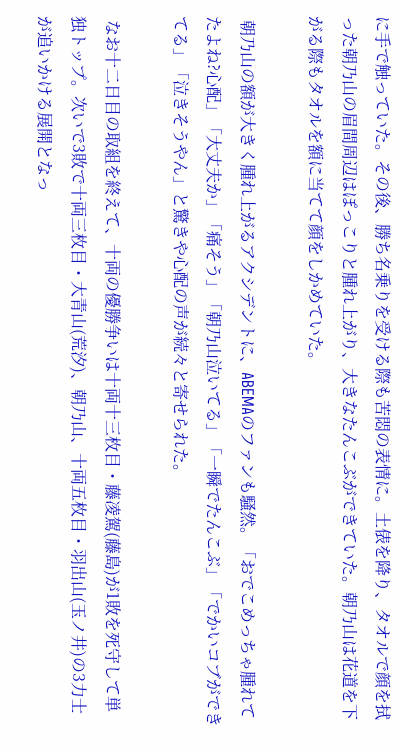に手で触っていた。その後、勝ち名乗りを受ける際も苦悶の表情に。土俵を降り、タオルで顔を拭った朝乃山の眉間周辺はぽっこりと腫れ上がり、大きなたんこぶができていた。朝乃山は花道を下がる際もタオルを額に当てて顔をしかめていた。

 朝乃山の額が大きく腫れ上がるアクシデントに、ABEMAのファンも騒然。「おでこめっちゃ腫れてたよね?心配」「大丈夫か」「痛そう」「朝乃山泣いてる」「一瞬でたんこぶ」「でかいコブができてる」「泣きそうやん」と驚きや心配の声が続々と寄せられた。

 なお十二日目の取組を終えて、十両の優勝争いは十両十三枚目・藤凌駕(藤島)が1敗を死守して単独トップ。次いで3敗で十両三枚目・大青山(荒汐)、朝乃山、十両五枚目・羽出山(玉ノ井)の3力士が追いかける展開となっ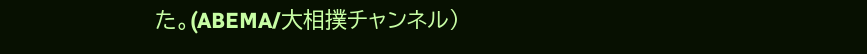た。(ABEMA/大相撲チャンネル)